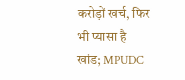करोड़ों खर्च, फिर भी प्यासा है खांड; MPUDC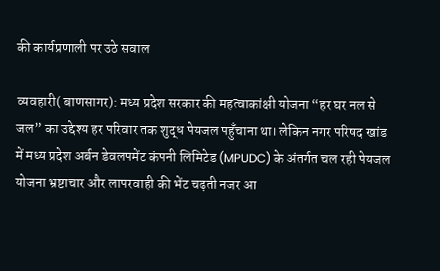की कार्यप्रणाली पर उठे सवाल

व्यवहारी( बाणसागर): मध्य प्रदेश सरकार की महत्वाकांक्षी योजना “हर घर नल से जल” का उद्देश्य हर परिवार तक शुद्ध पेयजल पहुँचाना था। लेकिन नगर परिषद खांड में मध्य प्रदेश अर्बन डेवलपमेंट कंपनी लिमिटेड (MPUDC) के अंतर्गत चल रही पेयजल योजना भ्रष्टाचार और लापरवाही की भेंट चढ़ती नजर आ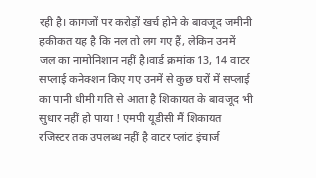रही है। कागजों पर करोड़ों खर्च होने के बावजूद जमीनी हकीकत यह है कि नल तो लग गए हैं, लेकिन उनमें जल का नामोनिशान नहीं है।वार्ड क्रमांक 13, 14 वाटर सप्लाई कनेक्शन किए गए उनमें से कुछ घरों में सप्लाई का पानी धीमी गति से आता है शिकायत के बावजूद भी सुधार नहीं हो पाया ! एमपी यूडीसी मैं शिकायत रजिस्टर तक उपलब्ध नहीं है वाटर प्लांट इंचार्ज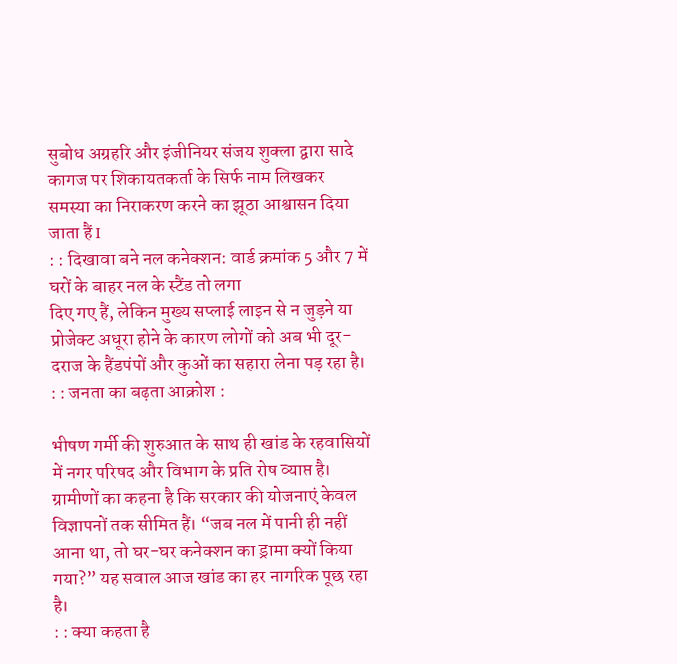सुबोध अग्रहरि और इंजीनियर संजय शुक्ला द्वारा सादे कागज पर शिकायतकर्ता के सिर्फ नाम लिखकर समस्या का निराकरण करने का झूठा आश्वासन दिया जाता हैं I
: : दिखावा बने नल कनेक्शन: वार्ड क्रमांक 5 और 7 में घरों के बाहर नल के स्टैंड तो लगा
दिए गए हैं, लेकिन मुख्य सप्लाई लाइन से न जुड़ने या प्रोजेक्ट अधूरा होने के कारण लोगों को अब भी दूर-दराज के हैंडपंपों और कुओं का सहारा लेना पड़ रहा है।
: : जनता का बढ़ता आक्रोश :

भीषण गर्मी की शुरुआत के साथ ही खांड के रहवासियों में नगर परिषद और विभाग के प्रति रोष व्याप्त है। ग्रामीणों का कहना है कि सरकार की योजनाएं केवल विज्ञापनों तक सीमित हैं। “जब नल में पानी ही नहीं आना था, तो घर-घर कनेक्शन का ड्रामा क्यों किया गया?” यह सवाल आज खांड का हर नागरिक पूछ रहा है।
: : क्या कहता है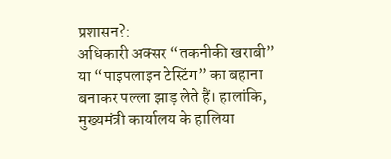प्रशासन?:
अधिकारी अक्सर “तकनीकी खराबी” या “पाइपलाइन टेस्टिंग” का बहाना बनाकर पल्ला झाड़ लेते हैं। हालांकि, मुख्यमंत्री कार्यालय के हालिया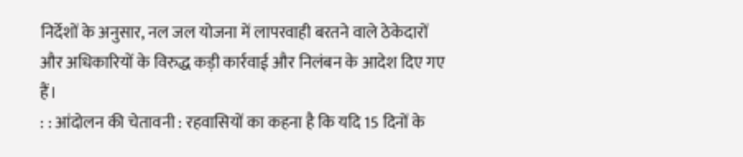निर्देशों के अनुसार, नल जल योजना में लापरवाही बरतने वाले ठेकेदारों और अधिकारियों के विरुद्ध कड़ी कार्रवाई और निलंबन के आदेश दिए गए हैं।
: : आंदोलन की चेतावनी : रहवासियों का कहना है कि यदि 15 दिनों के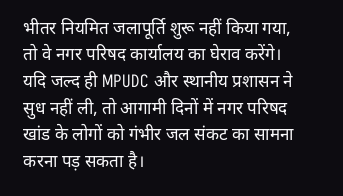भीतर नियमित जलापूर्ति शुरू नहीं किया गया, तो वे नगर परिषद कार्यालय का घेराव करेंगे। यदि जल्द ही MPUDC और स्थानीय प्रशासन ने सुध नहीं ली, तो आगामी दिनों में नगर परिषद खांड के लोगों को गंभीर जल संकट का सामना करना पड़ सकता है।